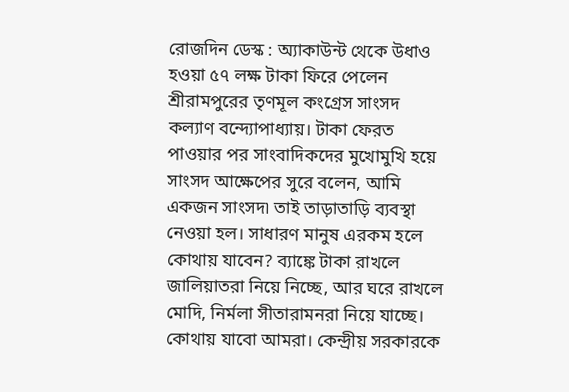রোজদিন ডেস্ক : অ্যাকাউন্ট থেকে উধাও হওয়া ৫৭ লক্ষ টাকা ফিরে পেলেন শ্রীরামপুরের তৃণমূল কংগ্রেস সাংসদ কল্যাণ বন্দ্যোপাধ্যায়। টাকা ফেরত পাওয়ার পর সাংবাদিকদের মুখোমুখি হয়ে সাংসদ আক্ষেপের সুরে বলেন, আমি একজন সাংসদ৷ তাই তাড়াতাড়ি ব্যবস্থা নেওয়া হল। সাধারণ মানুষ এরকম হলে কোথায় যাবেন? ব্যাঙ্কে টাকা রাখলে জালিয়াতরা নিয়ে নিচ্ছে, আর ঘরে রাখলে মোদি, নির্মলা সীতারামনরা নিয়ে যাচ্ছে। কোথায় যাবো আমরা। কেন্দ্রীয় সরকারকে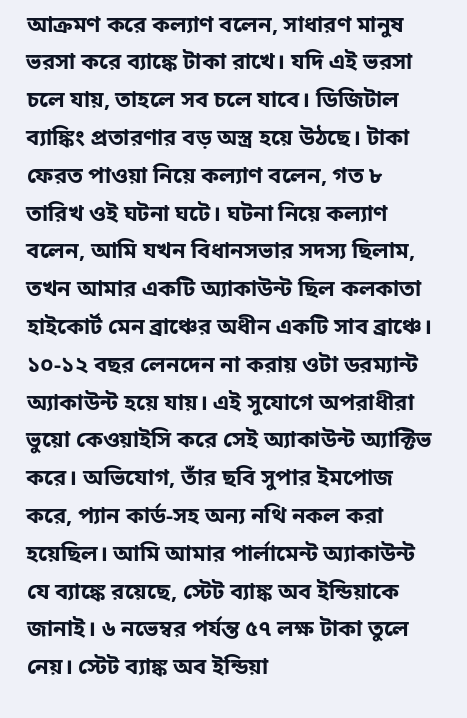আক্রমণ করে কল্যাণ বলেন, সাধারণ মানুষ ভরসা করে ব্যাঙ্কে টাকা রাখে। যদি এই ভরসা চলে যায়, তাহলে সব চলে যাবে। ডিজিটাল ব্যাঙ্কিং প্রতারণার বড় অস্ত্র হয়ে উঠছে। টাকা ফেরত পাওয়া নিয়ে কল্যাণ বলেন, গত ৮ তারিখ ওই ঘটনা ঘটে। ঘটনা নিয়ে কল্যাণ বলেন, আমি যখন বিধানসভার সদস্য ছিলাম, তখন আমার একটি অ্যাকাউন্ট ছিল কলকাতা হাইকোর্ট মেন ব্রাঞ্চের অধীন একটি সাব ব্রাঞ্চে। ১০-১২ বছর লেনদেন না করায় ওটা ডরম্যান্ট অ্যাকাউন্ট হয়ে যায়। এই সুযোগে অপরাধীরা ভুয়ো কেওয়াইসি করে সেই অ্যাকাউন্ট অ্যাক্টিভ করে। অভিযোগ, তাঁর ছবি সুপার ইমপোজ করে, প্যান কার্ড-সহ অন্য নথি নকল করা হয়েছিল। আমি আমার পার্লামেন্ট অ্যাকাউন্ট যে ব্যাঙ্কে রয়েছে, স্টেট ব্যাঙ্ক অব ইন্ডিয়াকে জানাই। ৬ নভেম্বর পর্যন্ত ৫৭ লক্ষ টাকা তুলে নেয়। স্টেট ব্যাঙ্ক অব ইন্ডিয়া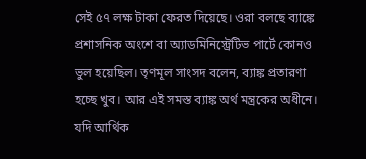সেই ৫৭ লক্ষ টাকা ফেরত দিয়েছে। ওরা বলছে ব্যাঙ্কে প্রশাসনিক অংশে বা অ্যাডমিনিস্ট্রেটিভ পার্টে কোনও ভুল হয়েছিল। তৃণমূল সাংসদ বলেন, ব্যাঙ্ক প্রতারণা হচ্ছে খুব। আর এই সমস্ত ব্যাঙ্ক অর্থ মন্ত্রকের অধীনে। যদি আর্থিক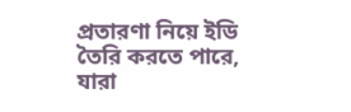প্রতারণা নিয়ে ইডি তৈরি করতে পারে, যারা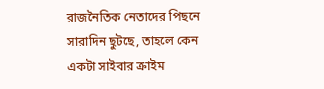রাজনৈতিক নেতাদের পিছনে সারাদিন ছুটছে, তাহলে কেন একটা সাইবার ক্রাইম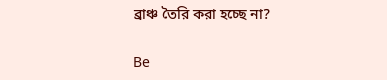ব্রাঞ্চ তৈরি করা হচ্ছে না?

Be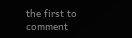the first to comment